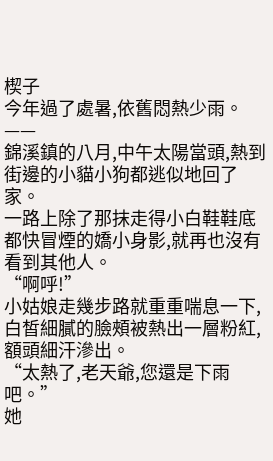楔子
今年過了處暑,依舊悶熱少雨。
——
錦溪鎮的八月,中午太陽當頭,熱到街邊的小貓小狗都逃似地回了家。
一路上除了那抹走得小白鞋鞋底都快冒煙的嬌小身影,就再也沒有看到其他人。
“啊呼!”
小姑娘走幾步路就重重喘息一下,白皙細膩的臉頰被熱出一層粉紅,額頭細汗滲出。
“太熱了,老天爺,您還是下雨吧。”
她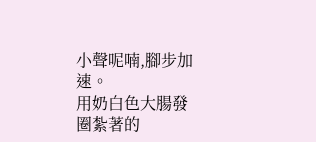小聲呢喃,腳步加速。
用奶白色大腸發圈紮著的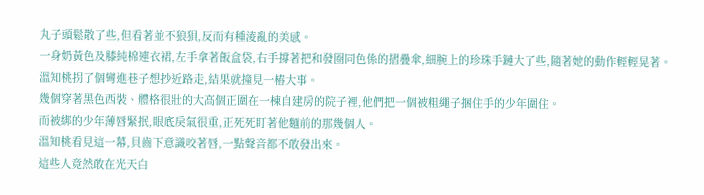丸子頭鬆散了些,但看著並不狼狽,反而有種淩亂的美感。
一身奶黃色及膝純棉連衣裙,左手拿著飯盒袋,右手撐著把和發圈同色係的摺疊傘,細腕上的珍珠手鏈大了些,隨著她的動作輕輕晃著。
溫知桃拐了個彎進巷子想抄近路走,結果就撞見一樁大事。
幾個穿著黑色西裝、體格很壯的大高個正圍在一棟自建房的院子裡,他們把一個被粗繩子捆住手的少年圍住。
而被綁的少年薄唇緊抿,眼底戾氣很重,正死死盯著他麵前的那幾個人。
溫知桃看見這一幕,貝齒下意識咬著唇,一點聲音都不敢發出來。
這些人竟然敢在光天白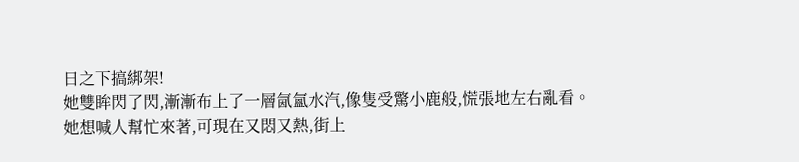日之下搞綁架!
她雙眸閃了閃,漸漸布上了一層氤氳水汽,像隻受驚小鹿般,慌張地左右亂看。
她想喊人幫忙來著,可現在又悶又熱,街上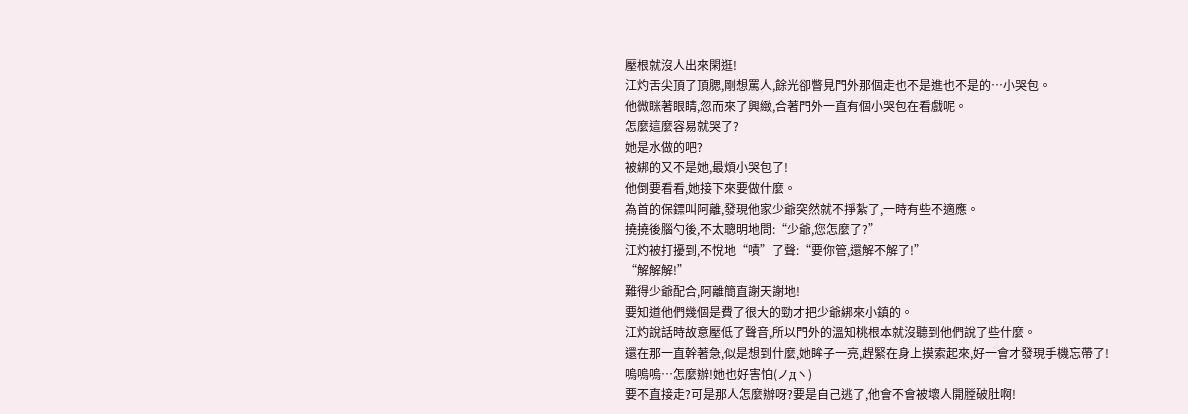壓根就沒人出來閑逛!
江灼舌尖頂了頂腮,剛想罵人,餘光卻瞥見門外那個走也不是進也不是的…小哭包。
他微眯著眼睛,忽而來了興緻,合著門外一直有個小哭包在看戲呢。
怎麼這麼容易就哭了?
她是水做的吧?
被綁的又不是她,最煩小哭包了!
他倒要看看,她接下來要做什麼。
為首的保鏢叫阿離,發現他家少爺突然就不掙紮了,一時有些不適應。
撓撓後腦勺後,不太聰明地問:“少爺,您怎麼了?”
江灼被打擾到,不悅地“嘖”了聲:“要你管,還解不解了!”
“解解解!”
難得少爺配合,阿離簡直謝天謝地!
要知道他們幾個是費了很大的勁才把少爺綁來小鎮的。
江灼說話時故意壓低了聲音,所以門外的溫知桃根本就沒聽到他們說了些什麼。
還在那一直幹著急,似是想到什麼,她眸子一亮,趕緊在身上摸索起來,好一會才發現手機忘帶了!
嗚嗚嗚…怎麼辦!她也好害怕(ノдヽ)
要不直接走?可是那人怎麼辦呀?要是自己逃了,他會不會被壞人開膛破肚啊!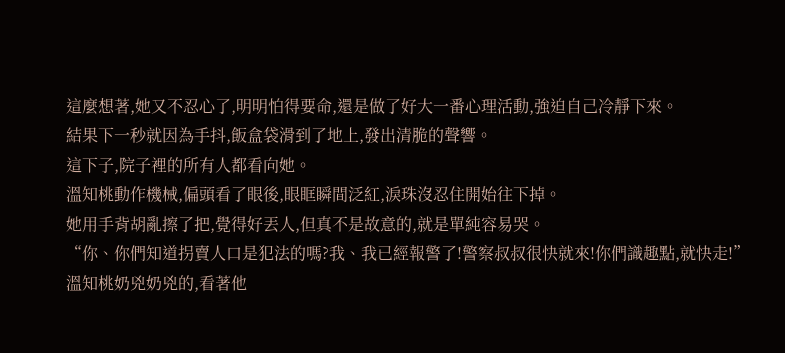這麼想著,她又不忍心了,明明怕得要命,還是做了好大一番心理活動,強迫自己冷靜下來。
結果下一秒就因為手抖,飯盒袋滑到了地上,發出清脆的聲響。
這下子,院子裡的所有人都看向她。
溫知桃動作機械,偏頭看了眼後,眼眶瞬間泛紅,淚珠沒忍住開始往下掉。
她用手背胡亂擦了把,覺得好丟人,但真不是故意的,就是單純容易哭。
“你、你們知道拐賣人口是犯法的嗎?我、我已經報警了!警察叔叔很快就來!你們識趣點,就快走!”
溫知桃奶兇奶兇的,看著他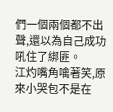們一個兩個都不出聲,還以為自己成功吼住了綁匪。
江灼嘴角噙著笑,原來小哭包不是在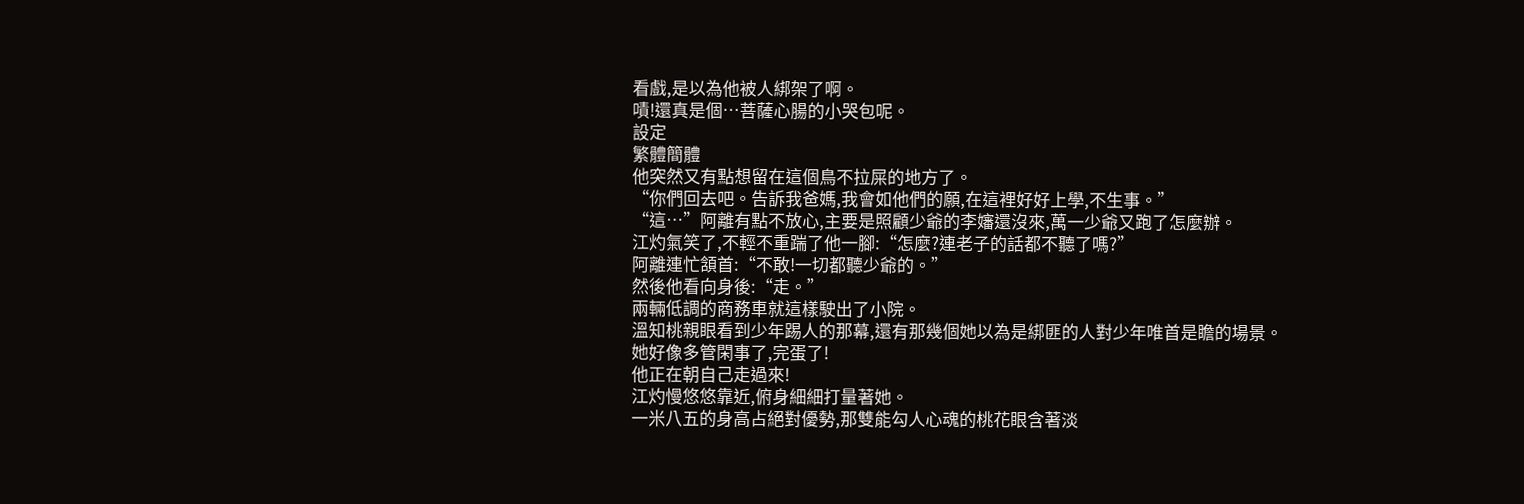看戲,是以為他被人綁架了啊。
嘖!還真是個…菩薩心腸的小哭包呢。
設定
繁體簡體
他突然又有點想留在這個鳥不拉屎的地方了。
“你們回去吧。告訴我爸媽,我會如他們的願,在這裡好好上學,不生事。”
“這…”阿離有點不放心,主要是照顧少爺的李嬸還沒來,萬一少爺又跑了怎麼辦。
江灼氣笑了,不輕不重踹了他一腳:“怎麼?連老子的話都不聽了嗎?”
阿離連忙頷首:“不敢!一切都聽少爺的。”
然後他看向身後:“走。”
兩輛低調的商務車就這樣駛出了小院。
溫知桃親眼看到少年踢人的那幕,還有那幾個她以為是綁匪的人對少年唯首是瞻的場景。
她好像多管閑事了,完蛋了!
他正在朝自己走過來!
江灼慢悠悠靠近,俯身細細打量著她。
一米八五的身高占絕對優勢,那雙能勾人心魂的桃花眼含著淡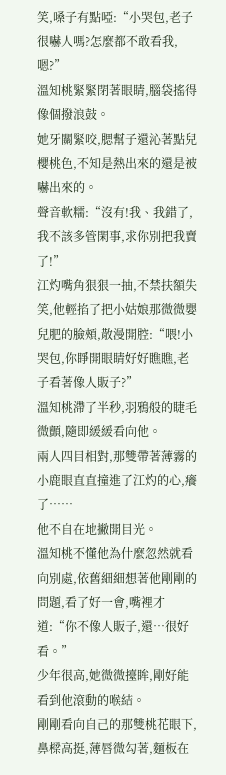笑,嗓子有點啞:“小哭包,老子很嚇人嗎?怎麼都不敢看我,嗯?”
溫知桃緊緊閉著眼睛,腦袋搖得像個撥浪鼓。
她牙關緊咬,腮幫子還沁著點兒櫻桃色,不知是熱出來的還是被嚇出來的。
聲音軟糯:“沒有!我、我錯了,我不該多管閑事,求你別把我賣了!”
江灼嘴角狠狠一抽,不禁扶額失笑,他輕掐了把小姑娘那微微嬰兒肥的臉頰,散漫開腔:“喂!小哭包,你睜開眼睛好好瞧瞧,老子看著像人販子?”
溫知桃滯了半秒,羽鴉般的睫毛微顫,隨即緩緩看向他。
兩人四目相對,那雙帶著薄霧的小鹿眼直直撞進了江灼的心,癢了……
他不自在地撇開目光。
溫知桃不懂他為什麼忽然就看向別處,依舊細細想著他剛剛的問題,看了好一會,嘴裡才道:“你不像人販子,還…很好看。”
少年很高,她微微擡眸,剛好能看到他滾動的喉結。
剛剛看向自己的那雙桃花眼下,鼻樑高挺,薄唇微勾著,麵板在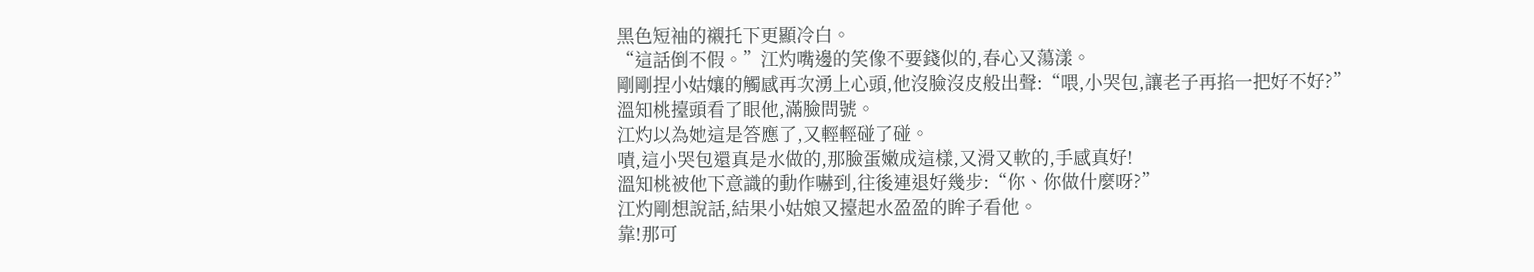黑色短袖的襯托下更顯冷白。
“這話倒不假。”江灼嘴邊的笑像不要錢似的,春心又蕩漾。
剛剛捏小姑孃的觸感再次湧上心頭,他沒臉沒皮般出聲:“喂,小哭包,讓老子再掐一把好不好?”
溫知桃擡頭看了眼他,滿臉問號。
江灼以為她這是答應了,又輕輕碰了碰。
嘖,這小哭包還真是水做的,那臉蛋嫩成這樣,又滑又軟的,手感真好!
溫知桃被他下意識的動作嚇到,往後連退好幾步:“你、你做什麼呀?”
江灼剛想說話,結果小姑娘又擡起水盈盈的眸子看他。
靠!那可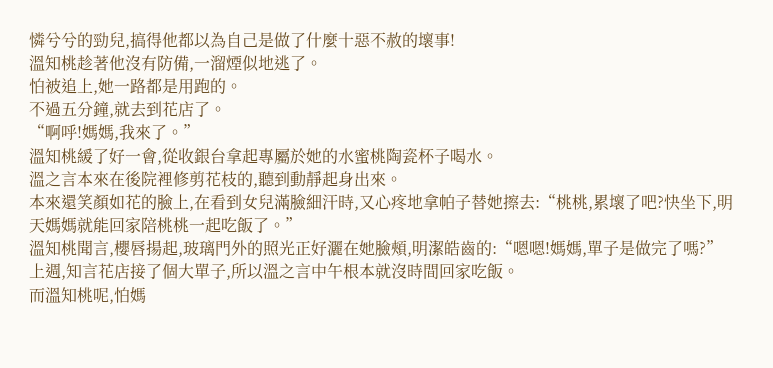憐兮兮的勁兒,搞得他都以為自己是做了什麼十惡不赦的壞事!
溫知桃趁著他沒有防備,一溜煙似地逃了。
怕被追上,她一路都是用跑的。
不過五分鐘,就去到花店了。
“啊呼!媽媽,我來了。”
溫知桃緩了好一會,從收銀台拿起專屬於她的水蜜桃陶瓷杯子喝水。
溫之言本來在後院裡修剪花枝的,聽到動靜起身出來。
本來還笑顏如花的臉上,在看到女兒滿臉細汗時,又心疼地拿帕子替她擦去:“桃桃,累壞了吧?快坐下,明天媽媽就能回家陪桃桃一起吃飯了。”
溫知桃聞言,櫻唇揚起,玻璃門外的照光正好灑在她臉頰,明潔皓齒的:“嗯嗯!媽媽,單子是做完了嗎?”
上週,知言花店接了個大單子,所以溫之言中午根本就沒時間回家吃飯。
而溫知桃呢,怕媽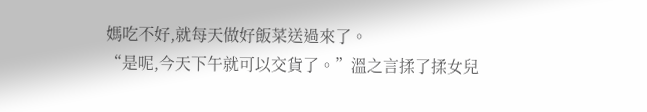媽吃不好,就每天做好飯菜送過來了。
“是呢,今天下午就可以交貨了。”溫之言揉了揉女兒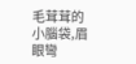毛茸茸的小腦袋,眉眼彎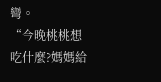彎。
“今晚桃桃想吃什麼?媽媽給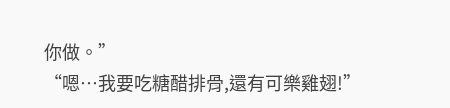你做。”
“嗯…我要吃糖醋排骨,還有可樂雞翅!”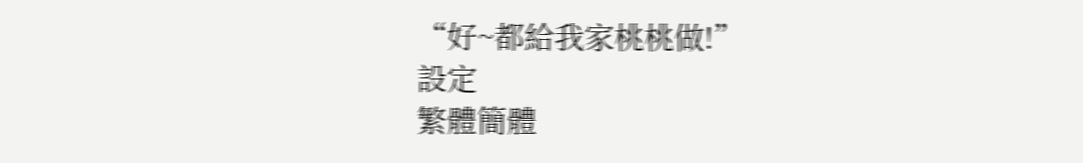“好~都給我家桃桃做!”
設定
繁體簡體